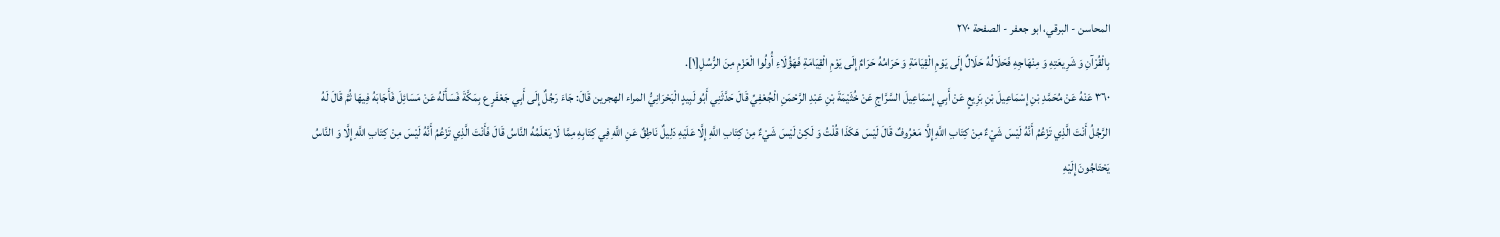المحاسن - البرقي، ابو جعفر - الصفحة ٢٧٠
بِالْقُرْآنِ وَ شَرِيعَتِهِ وَ مِنْهَاجِهِ فَحَلَالُهُ حَلَالٌ إِلَى يَوْمِ الْقِيَامَةِ وَ حَرَامُهُ حَرَامٌ إِلَى يَوْمِ الْقِيَامَةِ فَهَؤُلَاءِ أُولُوا الْعَزْمِ مِنَ الرُّسُلِ[١].
٣٦٠ عَنْهُ عَنْ مُحَمَّدِ بْنِ إِسْمَاعِيلَ بْنِ بَزِيعٍ عَنْ أَبِي إِسْمَاعِيلَ السَّرَّاجِ عَنْ خُثَيْمَةَ بْنِ عَبْدِ الرَّحْمَنِ الْجُعْفِيِّ قَالَ حَدَّثَنِي أَبُو لَبِيدٍ الْبَحْرَانِيُّ المراء الهجرين قَالَ: جَاءَ رَجُلٌ إِلَى أَبِي جَعْفَرٍ ع بِمَكَّةَ فَسَأَلَهُ عَنْ مَسَائِلَ فَأَجَابَهُ فِيهَا ثُمَّ قَالَ لَهُ الرَّجُلُ أَنْتَ الَّذِي تَزْعُمُ أَنَّهُ لَيْسَ شَيْءٌ مِنْ كِتَابِ اللَّهِ إِلَّا مَعْرُوفٌ قَالَ لَيْسَ هَكَذَا قُلْتُ وَ لَكِنْ لَيْسَ شَيْءٌ مِنْ كِتَابِ اللَّهِ إِلَّا عَلَيْهِ دَلِيلٌ نَاطِقٌ عَنِ اللَّهِ فِي كِتَابِهِ مِمَّا لَا يَعْلَمُهُ النَّاسُ قَالَ فَأَنْتَ الَّذِي تَزْعُمُ أَنَّهُ لَيْسَ مِنْ كِتَابِ اللَّهِ إِلَّا وَ النَّاسُ يَحْتَاجُونَ إِلَيْهِ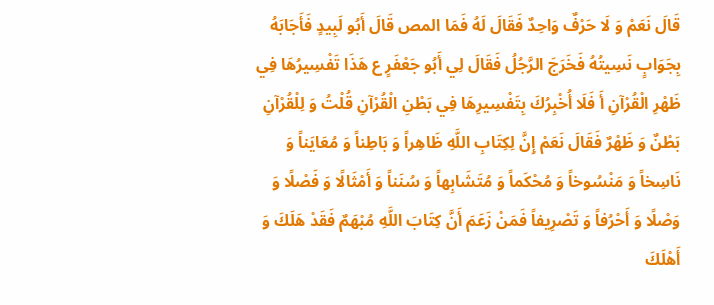قَالَ نَعَمْ وَ لَا حَرْفٌ وَاحِدٌ فَقَالَ لَهُ فَمَا المص قَالَ أَبُو لَبِيدٍ فَأَجَابَهُ بِجَوَابٍ نَسِيتُهُ فَخَرَجَ الرَّجُلُ فَقَالَ لِي أَبُو جَعْفَرٍ ع هَذَا تَفْسِيرُهَا فِي ظَهْرِ الْقُرْآنِ أَ فَلَا أُخْبِرُكَ بِتَفْسِيرِهَا فِي بَطْنِ الْقُرْآنِ قُلْتُ وَ لِلْقُرْآنِ بَطْنٌ وَ ظَهْرٌ فَقَالَ نَعَمْ إِنَّ لِكِتَابِ اللَّهِ ظَاهِراً وَ بَاطِناً وَ مُعَايَناً وَ نَاسِخاً وَ مَنْسُوخاً وَ مُحْكَماً وَ مُتَشَابِهاً وَ سُنَناً وَ أَمْثَالًا وَ فَصْلًا وَ وَصْلًا وَ أَحْرُفاً وَ تَصْرِيفاً فَمَنْ زَعَمَ أَنَّ كِتَابَ اللَّهِ مُبْهَمٌ فَقَدْ هَلَكَ وَ أَهْلَكَ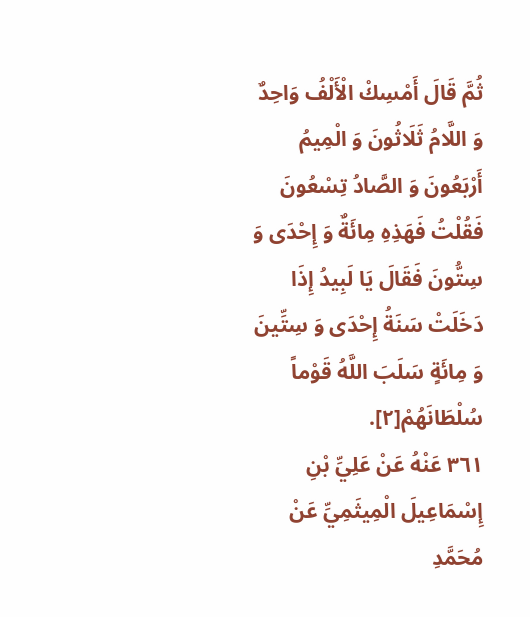ثُمَّ قَالَ أَمْسِكْ الْأَلْفُ وَاحِدٌ وَ اللَّامُ ثَلَاثُونَ وَ الْمِيمُ أَرْبَعُونَ وَ الصَّادُ تِسْعُونَ فَقُلْتُ فَهَذِهِ مِائَةٌ وَ إِحْدَى وَ سِتُّونَ فَقَالَ يَا لَبِيدُ إِذَا دَخَلَتْ سَنَةُ إِحْدَى وَ سِتِّينَ وَ مِائَةٍ سَلَبَ اللَّهُ قَوْماً سُلْطَانَهُمْ[٢].
٣٦١ عَنْهُ عَنْ عَلِيِّ بْنِ إِسْمَاعِيلَ الْمِيثَمِيِّ عَنْ مُحَمَّدِ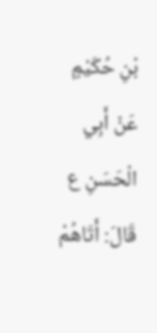بْنِ حُكَيْمٍ عَنْ أَبِي الْحَسَنِ ع قَالَ: أَتَاهُمْ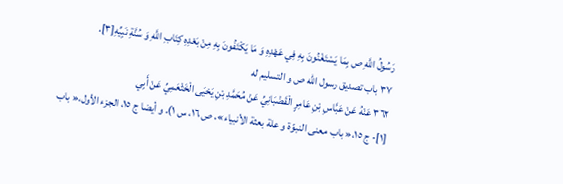رَسُولُ اللَّهِ ص بِمَا يَسْتَغْنُونَ بِهِ فِي عَهْدِهِ وَ مَا يَكْتَفُونَ بِهِ مِنْ بَعْدِهِ كِتَابِ اللَّهِ وَ سُنَّةِ نَبِيِّهِ[٣].
٣٧ باب تصديق رسول الله ص و التسليم له
٣٦٢ عَنْهُ عَنْ عَبَّاسِ بْنِ عَامِرٍ الْقَضْبَانِيِّ عَنْ مُحَمَّدِ بْنِ يَحْيَى الْخَثْعَمِيِّ عَنْ أَبِي
[١]- ج ١٥،« باب معنى النبوّة و علة بعثة الأنبياء»، ص ١٦، س ١). و أيضا ج ١٥، الجزء الأول،« باب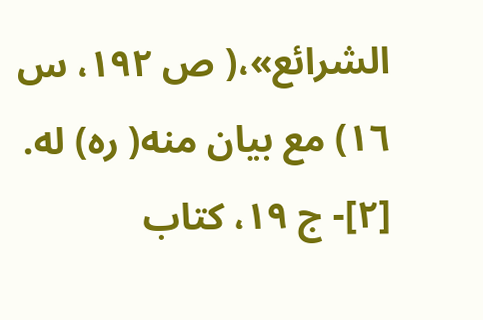الشرائع»،( ص ١٩٢، س ١٦) مع بيان منه( ره) له.
[٢]- ج ١٩، كتاب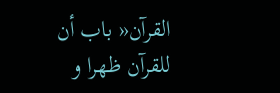القرآن« باب أن للقرآن ظهرا و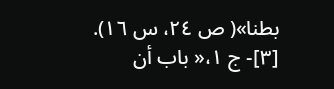بطنا»( ص ٢٤، س ١٦).
[٣]- ج ١،« باب أن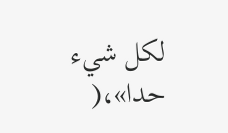لكل شيء حدا»،(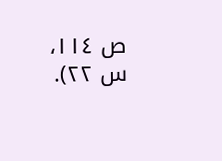ص ١١٤، س ٢٢).